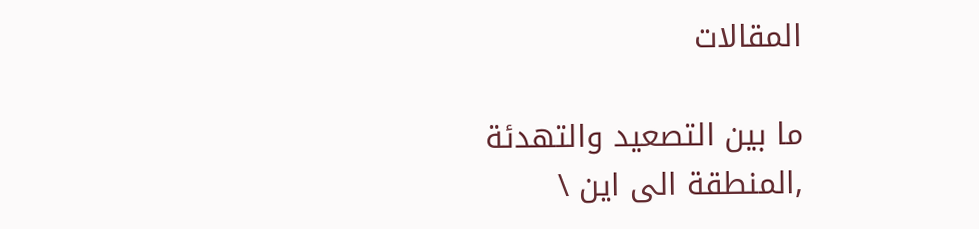المقالات

ما بين التصعيد والتهدئة ,المنطقة الى اين \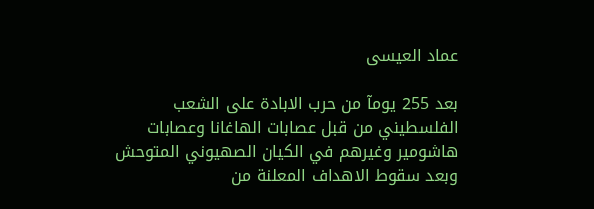عماد العيسى

بعد 255 يومآ من حرب الابادة على الشعب الفلسطيني من قبل عصابات الهاغانا وعصابات هاشومير وغيرهم في الكيان الصهيوني المتوحش وبعد سقوط الاهداف المعلنة من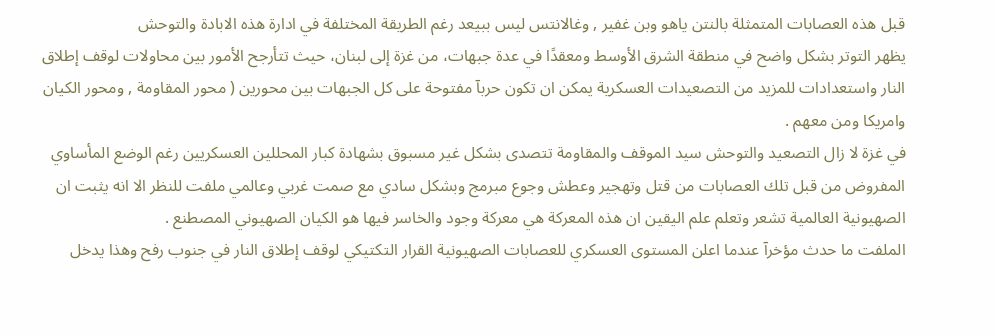قبل هذه العصابات المتمثلة بالنتن ياهو وبن غفير , وغالانتس ليس ببيعد رغم الطريقة المختلفة في ادارة هذه الابادة والتوحش
يظهر التوتر بشكل واضح في منطقة الشرق الأوسط ومعقدًا في عدة جبهات، من غزة إلى لبنان، حيث تتأرجح الأمور بين محاولات لوقف إطلاق النار واستعدادات للمزيد من التصعيدات العسكرية يمكن ان تكون حربآ مفتوحة على كل الجبهات بين محورين ( محور المقاومة , ومحور الكيان وامريكا ومن معهم .
في غزة لا زال التصعيد والتوحش سيد الموقف والمقاومة تتصدى بشكل غير مسبوق بشهادة كبار المحللين العسكريين رغم الوضع المأساوي المفروض من قبل تلك العصابات من قتل وتهجير وعطش وجوع مبرمج وبشكل سادي مع صمت غربي وعالمي ملفت للنظر الا انه يثبت ان الصهيونية العالمية تشعر وتعلم علم اليقين ان هذه المعركة هي معركة وجود والخاسر فيها هو الكيان الصهيوني المصطنع .
الملفت ما حدث مؤخرآ عندما اعلن المستوى العسكري للعصابات الصهيونية القرار التكتيكي لوقف إطلاق النار في جنوب رفح وهذا يدخل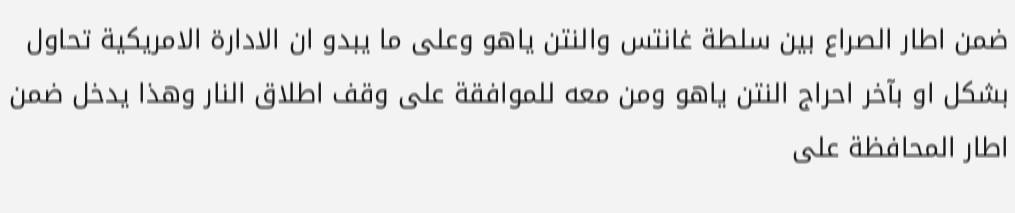ضمن اطار الصراع بين سلطة غانتس والنتن ياهو وعلى ما يبدو ان الادارة الامريكية تحاول بشكل او بآخر احراج النتن ياهو ومن معه للموافقة على وقف اطلاق النار وهذا يدخل ضمن اطار المحافظة على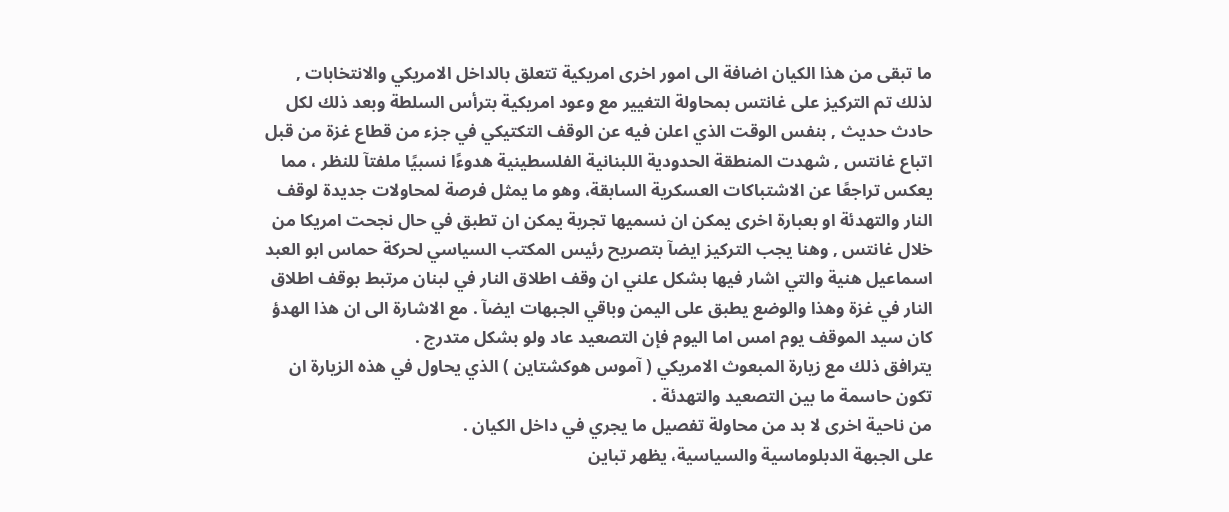ما تبقى من هذا الكيان اضافة الى امور اخرى امريكية تتعلق بالداخل الامريكي والانتخابات , لذلك تم التركيز على غانتس بمحاولة التغيير مع وعود امريكية بترأس السلطة وبعد ذلك لكل حادث حديث , بنفس الوقت الذي اعلن فيه عن الوقف التكتيكي في جزء من قطاع غزة من قبل اتباع غانتس , شهدت المنطقة الحدودية اللبنانية الفلسطينية هدوءًا نسبيًا ملفتآ للنظر ، مما يعكس تراجعًا عن الاشتباكات العسكرية السابقة، وهو ما يمثل فرصة لمحاولات جديدة لوقف النار والتهدئة او بعبارة اخرى يمكن ان نسميها تجربة يمكن ان تطبق في حال نجحت امريكا من خلال غانتس , وهنا يجب التركيز ايضآ بتصريح رئيس المكتب السياسي لحركة حماس ابو العبد اسماعيل هنية والتي اشار فيها بشكل علني ان وقف اطلاق النار في لبنان مرتبط بوقف اطلاق النار في غزة وهذا والوضع يطبق على اليمن وباقي الجبهات ايضآ . مع الاشارة الى ان هذا الهدؤ كان سيد الموقف يوم امس اما اليوم فإن التصعيد عاد ولو بشكل متدرج .
يترافق ذلك مع زيارة المبعوث الامريكي ( آموس هوكشتاين ) الذي يحاول في هذه الزيارة ان تكون حاسمة ما بين التصعيد والتهدئة .
من ناحية اخرى لا بد من محاولة تفصيل ما يجري في داخل الكيان .
على الجبهة الدبلوماسية والسياسية، يظهر تباين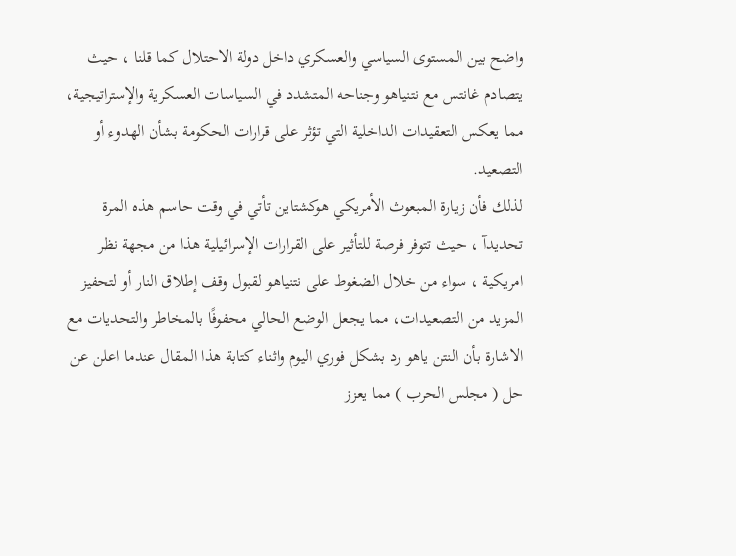واضح بين المستوى السياسي والعسكري داخل دولة الاحتلال كما قلنا ، حيث يتصادم غانتس مع نتنياهو وجناحه المتشدد في السياسات العسكرية والإستراتيجية، مما يعكس التعقيدات الداخلية التي تؤثر على قرارات الحكومة بشأن الهدوء أو التصعيد.
لذلك فأن زيارة المبعوث الأمريكي هوكشتاين تأتي في وقت حاسم هذه المرة تحديدآ ، حيث تتوفر فرصة للتأثير على القرارات الإسرائيلية هذا من مجهة نظر امريكية ، سواء من خلال الضغوط على نتنياهو لقبول وقف إطلاق النار أو لتحفيز المزيد من التصعيدات، مما يجعل الوضع الحالي محفوفًا بالمخاطر والتحديات مع الاشارة بأن النتن ياهو رد بشكل فوري اليوم واثناء كتابة هذا المقال عندما اعلن عن حل ( مجلس الحرب ) مما يعزز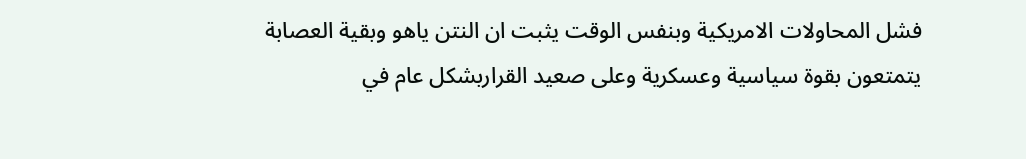فشل المحاولات الامريكية وبنفس الوقت يثبت ان النتن ياهو وبقية العصابة يتمتعون بقوة سياسية وعسكرية وعلى صعيد القراربشكل عام في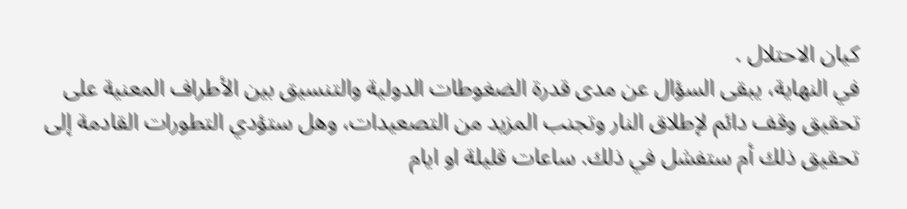كيان الاحتلال .
في النهاية، يبقى السؤال عن مدى قدرة الضغوطات الدولية والتنسيق بين الأطراف المعنية على تحقيق وقف دائم لإطلاق النار وتجنب المزيد من التصعيدات، وهل ستؤدي التطورات القادمة إلى تحقيق ذلك أم ستفشل في ذلك. ساعات قليلة او ايام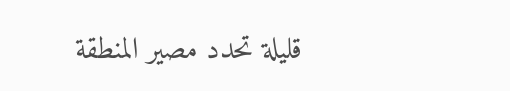قليلة تحدد مصير المنطقة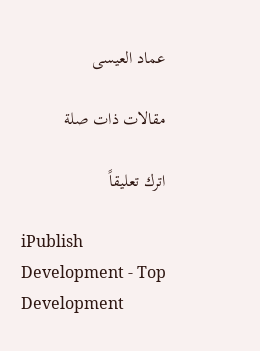عماد العيسى

مقالات ذات صلة

اترك تعليقاً

iPublish Development - Top Development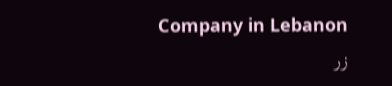Company in Lebanon
زر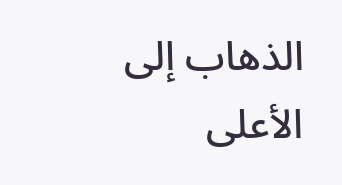الذهاب إلى الأعلى